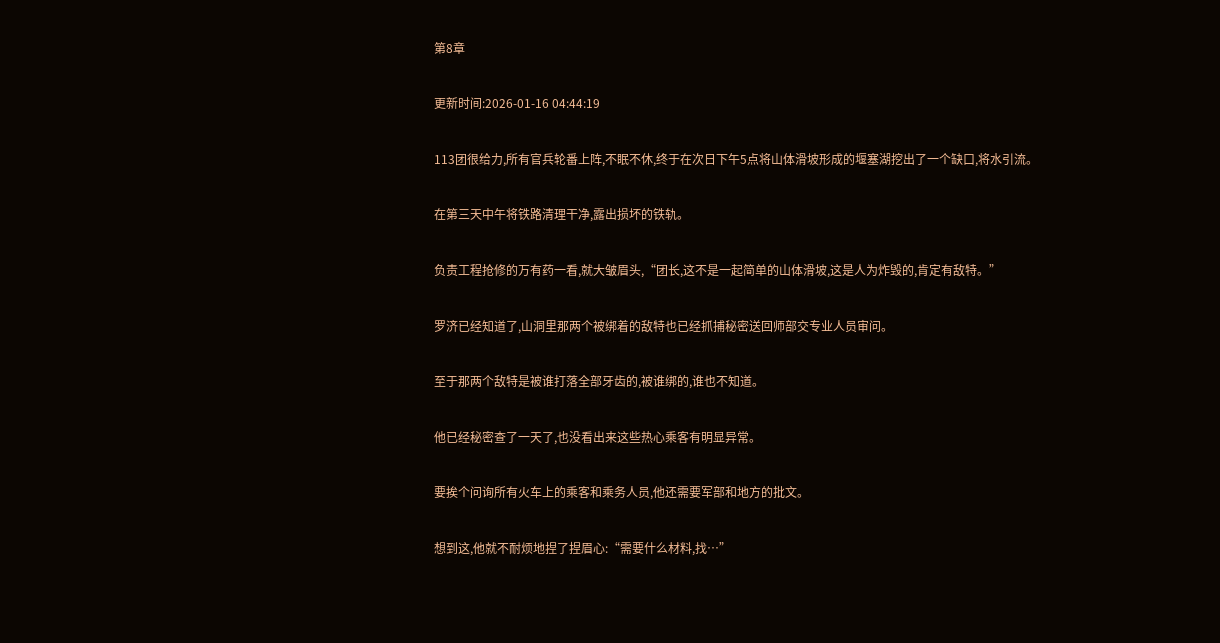第8章

更新时间:2026-01-16 04:44:19

113团很给力,所有官兵轮番上阵,不眠不休,终于在次日下午5点将山体滑坡形成的堰塞湖挖出了一个缺口,将水引流。

在第三天中午将铁路清理干净,露出损坏的铁轨。

负责工程抢修的万有药一看,就大皱眉头,“团长,这不是一起简单的山体滑坡,这是人为炸毁的,肯定有敌特。”

罗济已经知道了,山洞里那两个被绑着的敌特也已经抓捕秘密送回师部交专业人员审问。

至于那两个敌特是被谁打落全部牙齿的,被谁绑的,谁也不知道。

他已经秘密查了一天了,也没看出来这些热心乘客有明显异常。

要挨个问询所有火车上的乘客和乘务人员,他还需要军部和地方的批文。

想到这,他就不耐烦地捏了捏眉心:“需要什么材料,找…”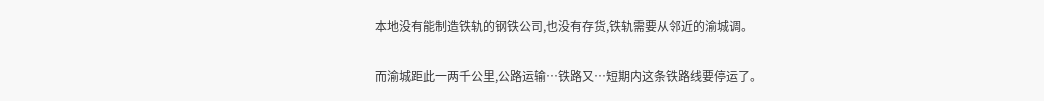本地没有能制造铁轨的钢铁公司,也没有存货,铁轨需要从邻近的渝城调。

而渝城距此一两千公里,公路运输…铁路又…短期内这条铁路线要停运了。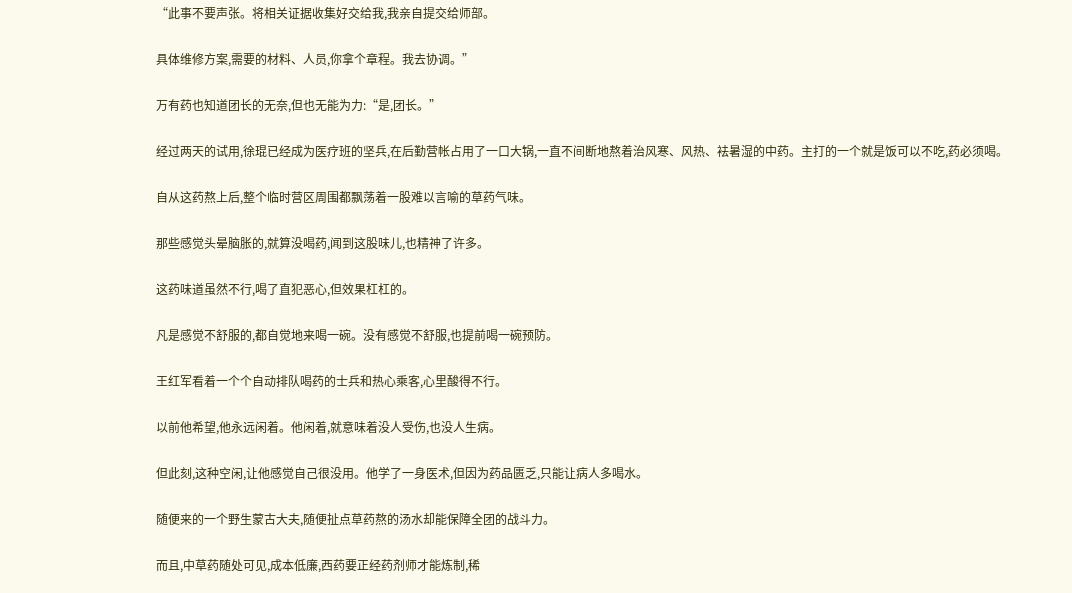“此事不要声张。将相关证据收集好交给我,我亲自提交给师部。

具体维修方案,需要的材料、人员,你拿个章程。我去协调。”

万有药也知道团长的无奈,但也无能为力:“是,团长。”

经过两天的试用,徐琨已经成为医疗班的坚兵,在后勤营帐占用了一口大锅,一直不间断地熬着治风寒、风热、袪暑湿的中药。主打的一个就是饭可以不吃,药必须喝。

自从这药熬上后,整个临时营区周围都飘荡着一股难以言喻的草药气味。

那些感觉头晕脑胀的,就算没喝药,闻到这股味儿,也精神了许多。

这药味道虽然不行,喝了直犯恶心,但效果杠杠的。

凡是感觉不舒服的,都自觉地来喝一碗。没有感觉不舒服,也提前喝一碗预防。

王红军看着一个个自动排队喝药的士兵和热心乘客,心里酸得不行。

以前他希望,他永远闲着。他闲着,就意味着没人受伤,也没人生病。

但此刻,这种空闲,让他感觉自己很没用。他学了一身医术,但因为药品匮乏,只能让病人多喝水。

随便来的一个野生蒙古大夫,随便扯点草药熬的汤水却能保障全团的战斗力。

而且,中草药随处可见,成本低廉,西药要正经药剂师才能炼制,稀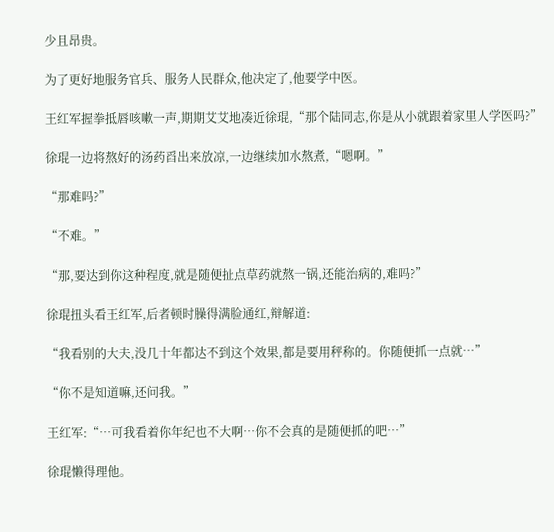少且昂贵。

为了更好地服务官兵、服务人民群众,他决定了,他要学中医。

王红军握拳抵唇咳嗽一声,期期艾艾地凑近徐琨,“那个陆同志,你是从小就跟着家里人学医吗?”

徐琨一边将熬好的汤药舀出来放凉,一边继续加水熬煮,“嗯啊。”

“那难吗?”

“不难。”

“那,要达到你这种程度,就是随便扯点草药就熬一锅,还能治病的,难吗?”

徐琨扭头看王红军,后者顿时臊得满脸通红,辩解道:

“我看别的大夫,没几十年都达不到这个效果,都是要用秤称的。你随便抓一点就…”

“你不是知道嘛,还问我。”

王红军:“…可我看着你年纪也不大啊…你不会真的是随便抓的吧…”

徐琨懒得理他。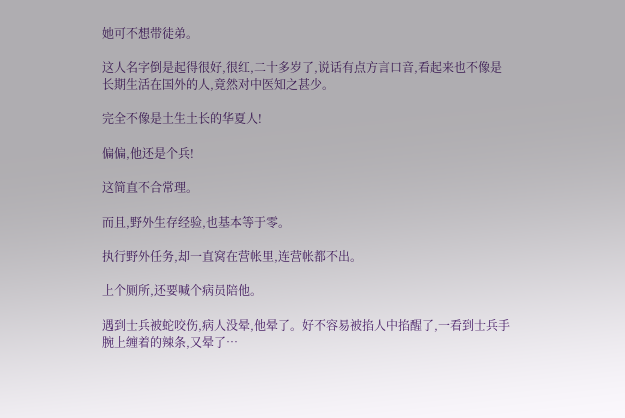她可不想带徒弟。

这人名字倒是起得很好,很红,二十多岁了,说话有点方言口音,看起来也不像是长期生活在国外的人,竟然对中医知之甚少。

完全不像是土生土长的华夏人!

偏偏,他还是个兵!

这简直不合常理。

而且,野外生存经验,也基本等于零。

执行野外任务,却一直窝在营帐里,连营帐都不出。

上个厕所,还要喊个病员陪他。

遇到士兵被蛇咬伤,病人没晕,他晕了。好不容易被掐人中掐醒了,一看到士兵手腕上缠着的辣条,又晕了…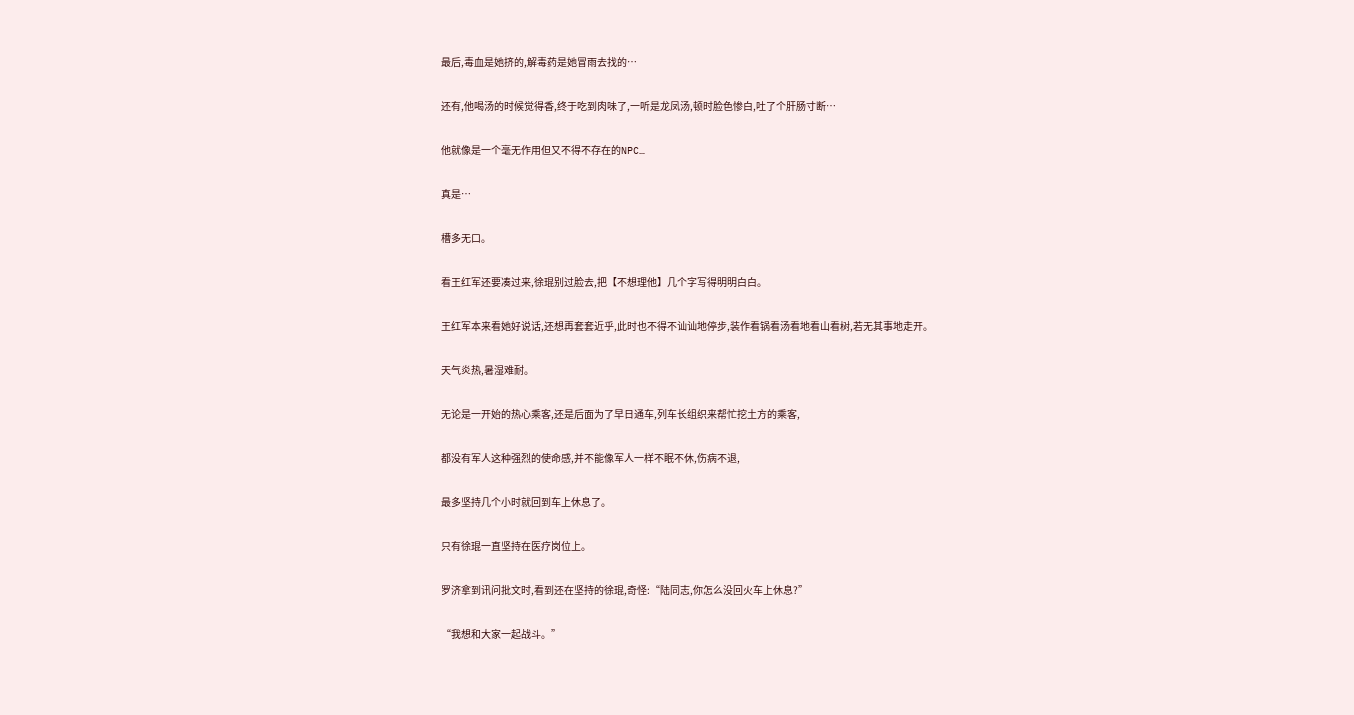最后,毒血是她挤的,解毒药是她冒雨去找的…

还有,他喝汤的时候觉得香,终于吃到肉味了,一听是龙凤汤,顿时脸色惨白,吐了个肝肠寸断…

他就像是一个毫无作用但又不得不存在的NPC…

真是…

槽多无口。

看王红军还要凑过来,徐琨别过脸去,把【不想理他】几个字写得明明白白。

王红军本来看她好说话,还想再套套近乎,此时也不得不讪讪地停步,装作看锅看汤看地看山看树,若无其事地走开。

天气炎热,暑湿难耐。

无论是一开始的热心乘客,还是后面为了早日通车,列车长组织来帮忙挖土方的乘客,

都没有军人这种强烈的使命感,并不能像军人一样不眠不休,伤病不退,

最多坚持几个小时就回到车上休息了。

只有徐琨一直坚持在医疗岗位上。

罗济拿到讯问批文时,看到还在坚持的徐琨,奇怪:“陆同志,你怎么没回火车上休息?”

“我想和大家一起战斗。”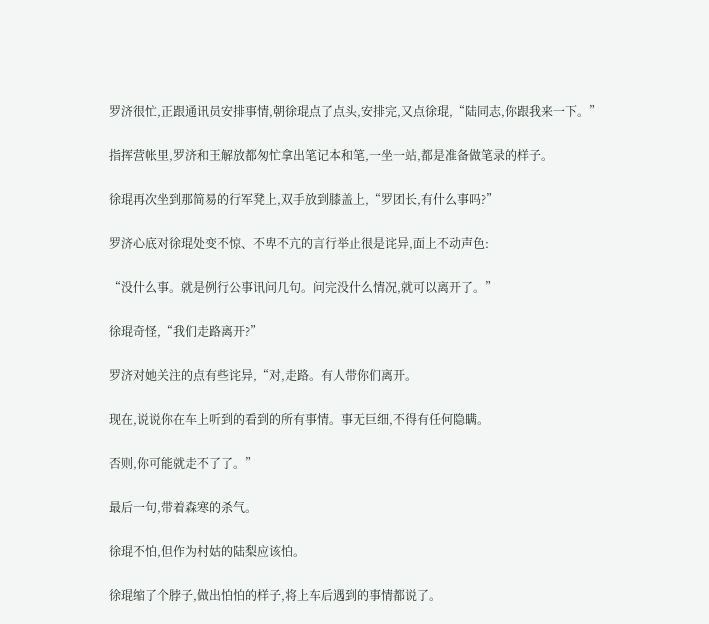罗济很忙,正跟通讯员安排事情,朝徐琨点了点头,安排完,又点徐琨,“陆同志,你跟我来一下。”

指挥营帐里,罗济和王解放都匆忙拿出笔记本和笔,一坐一站,都是准备做笔录的样子。

徐琨再次坐到那简易的行军凳上,双手放到膝盖上,“罗团长,有什么事吗?”

罗济心底对徐琨处变不惊、不卑不亢的言行举止很是诧异,面上不动声色:

“没什么事。就是例行公事讯问几句。问完没什么情况,就可以离开了。”

徐琨奇怪,“我们走路离开?”

罗济对她关注的点有些诧异,“对,走路。有人带你们离开。

现在,说说你在车上听到的看到的所有事情。事无巨细,不得有任何隐瞒。

否则,你可能就走不了了。”

最后一句,带着森寒的杀气。

徐琨不怕,但作为村姑的陆梨应该怕。

徐琨缩了个脖子,做出怕怕的样子,将上车后遇到的事情都说了。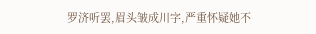罗济听罢,眉头皱成川字,严重怀疑她不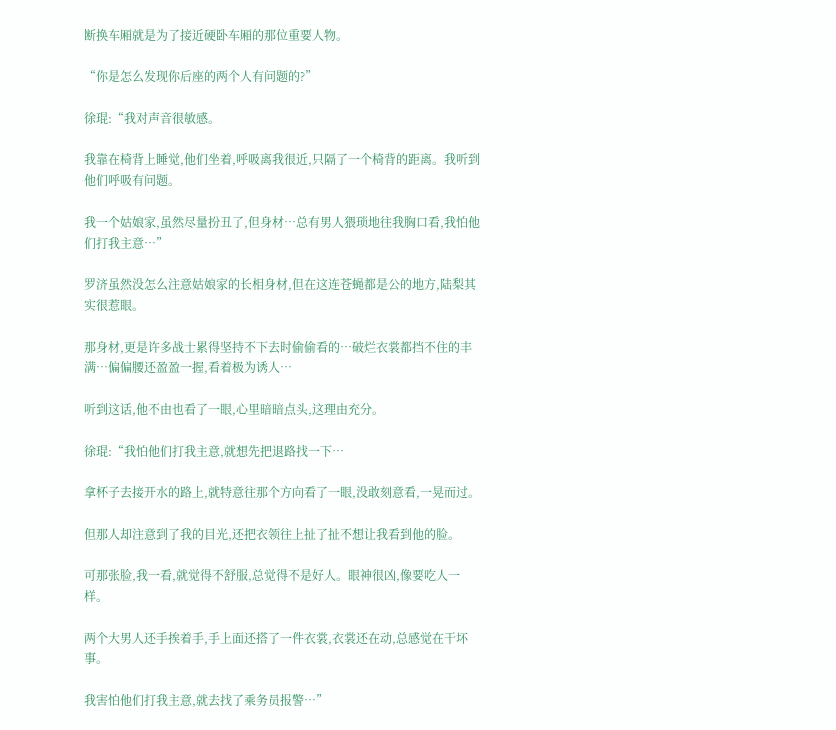断换车厢就是为了接近硬卧车厢的那位重要人物。

“你是怎么发现你后座的两个人有问题的?”

徐琨:“我对声音很敏感。

我靠在椅背上睡觉,他们坐着,呼吸离我很近,只隔了一个椅背的距离。我听到他们呼吸有问题。

我一个姑娘家,虽然尽量扮丑了,但身材…总有男人猥琐地往我胸口看,我怕他们打我主意…”

罗济虽然没怎么注意姑娘家的长相身材,但在这连苍蝇都是公的地方,陆梨其实很惹眼。

那身材,更是许多战士累得坚持不下去时偷偷看的…破烂衣裳都挡不住的丰满…偏偏腰还盈盈一握,看着极为诱人…

听到这话,他不由也看了一眼,心里暗暗点头,这理由充分。

徐琨:“我怕他们打我主意,就想先把退路找一下…

拿杯子去接开水的路上,就特意往那个方向看了一眼,没敢刻意看,一晃而过。

但那人却注意到了我的目光,还把衣领往上扯了扯不想让我看到他的脸。

可那张脸,我一看,就觉得不舒服,总觉得不是好人。眼神很凶,像要吃人一样。

两个大男人还手挨着手,手上面还搭了一件衣裳,衣裳还在动,总感觉在干坏事。

我害怕他们打我主意,就去找了乘务员报警…”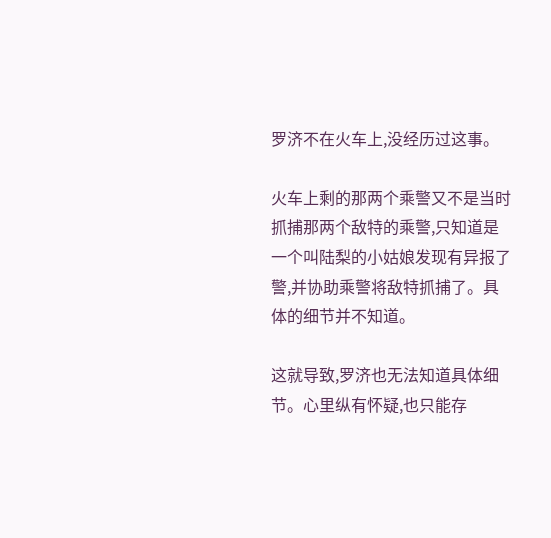罗济不在火车上,没经历过这事。

火车上剩的那两个乘警又不是当时抓捕那两个敌特的乘警,只知道是一个叫陆梨的小姑娘发现有异报了警,并协助乘警将敌特抓捕了。具体的细节并不知道。

这就导致,罗济也无法知道具体细节。心里纵有怀疑,也只能存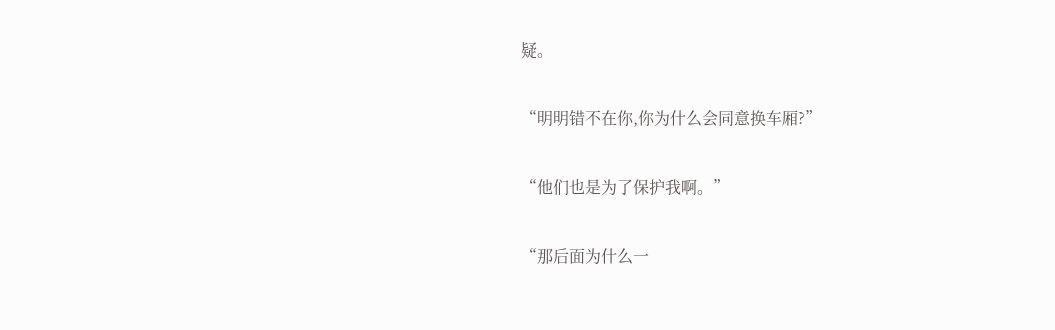疑。

“明明错不在你,你为什么会同意换车厢?”

“他们也是为了保护我啊。”

“那后面为什么一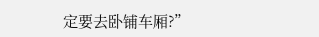定要去卧铺车厢?”